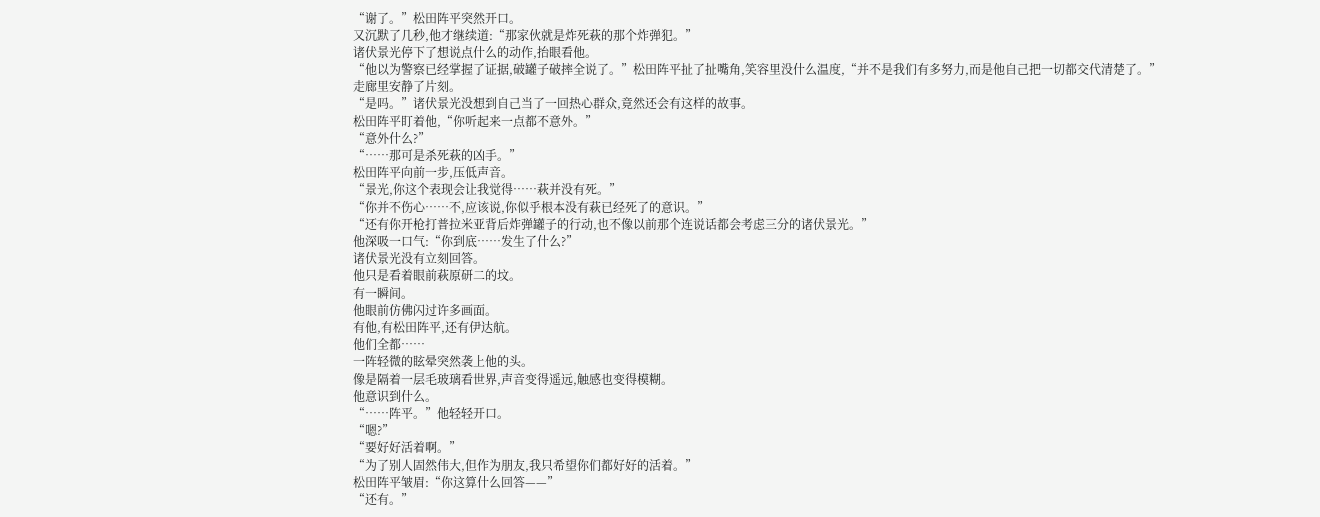“谢了。”松田阵平突然开口。
又沉默了几秒,他才继续道:“那家伙就是炸死萩的那个炸弹犯。”
诸伏景光停下了想说点什么的动作,抬眼看他。
“他以为警察已经掌握了证据,破罐子破摔全说了。”松田阵平扯了扯嘴角,笑容里没什么温度,“并不是我们有多努力,而是他自己把一切都交代清楚了。”
走廊里安静了片刻。
“是吗。”诸伏景光没想到自己当了一回热心群众,竟然还会有这样的故事。
松田阵平盯着他,“你听起来一点都不意外。”
“意外什么?”
“……那可是杀死萩的凶手。”
松田阵平向前一步,压低声音。
“景光,你这个表现会让我觉得……萩并没有死。”
“你并不伤心……不,应该说,你似乎根本没有萩已经死了的意识。”
“还有你开枪打普拉米亚背后炸弹罐子的行动,也不像以前那个连说话都会考虑三分的诸伏景光。”
他深吸一口气:“你到底……发生了什么?”
诸伏景光没有立刻回答。
他只是看着眼前萩原研二的坟。
有一瞬间。
他眼前仿佛闪过许多画面。
有他,有松田阵平,还有伊达航。
他们全都……
一阵轻微的眩晕突然袭上他的头。
像是隔着一层毛玻璃看世界,声音变得遥远,触感也变得模糊。
他意识到什么。
“……阵平。”他轻轻开口。
“嗯?”
“要好好活着啊。”
“为了别人固然伟大,但作为朋友,我只希望你们都好好的活着。”
松田阵平皱眉:“你这算什么回答——”
“还有。”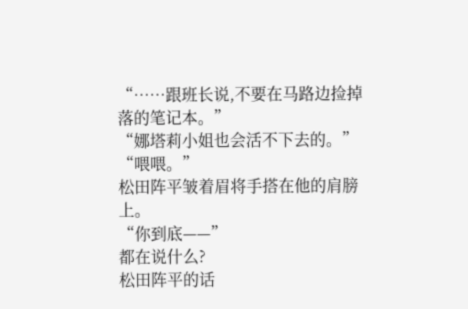“……跟班长说,不要在马路边捡掉落的笔记本。”
“娜塔莉小姐也会活不下去的。”
“喂喂。”
松田阵平皱着眉将手搭在他的肩膀上。
“你到底——”
都在说什么?
松田阵平的话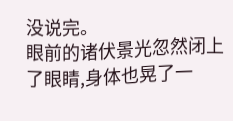没说完。
眼前的诸伏景光忽然闭上了眼睛,身体也晃了一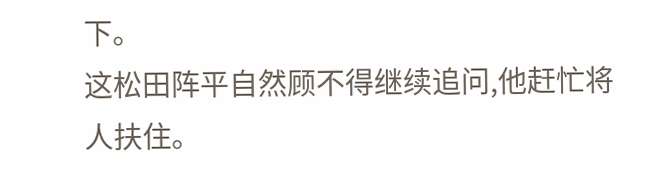下。
这松田阵平自然顾不得继续追问,他赶忙将人扶住。